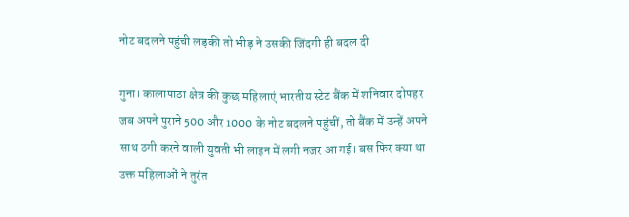नोट बदलने पहुंची लड़की तो भीड़ ने उसकी जिंदगी ही बदल दी

गुना। कालापाठा क्षेत्र की कुछ महिलाएं भारतीय स्टेट बैंक में शनिवार दोपहर जब अपने पुराने 500 और 1000 के नोट बदलने पहुंचीं, तो बैंक में उन्हें अपने साथ ठगी करने वाली युवती भी लाइन में लगी नजर आ गई। बस फिर क्या था उक्त महिलाओं ने तुरंत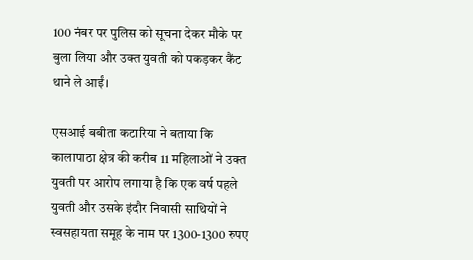100 नंबर पर पुलिस को सूचना देकर मौके पर बुला लिया और उक्त युवती को पकड़कर कैंट थाने ले आईं।

एसआई बबीता कटारिया ने बताया कि कालापाठा क्षेत्र की करीब 11 महिलाओं ने उक्त युवती पर आरोप लगाया है कि एक वर्ष पहले युवती और उसके इंदौर निवासी साथियों ने स्वसहायता समूह के नाम पर 1300-1300 रुपए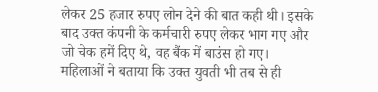लेकर 25 हजार रुपए लोन देने की बात कही थी। इसके बाद उक्त कंपनी के कर्मचारी रुपए लेकर भाग गए और जो चेक हमें दिए थे, वह बैंक में बाउंस हो गए।
महिलाओं ने बताया कि उक्त युवती भी तब से ही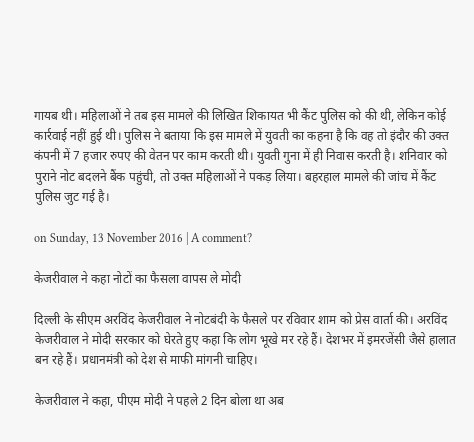गायब थी। महिलाओं ने तब इस मामले की लिखित शिकायत भी कैंट पुलिस को की थी, लेकिन कोई कार्रवाई नहीं हुई थी। पुलिस ने बताया कि इस मामले में युवती का कहना है कि वह तो इंदौर की उक्त कंपनी में 7 हजार रुपए की वेतन पर काम करती थी। युवती गुना में ही निवास करती है। शनिवार को पुराने नोट बदलने बैंक पहुंची, तो उक्त महिलाओं ने पकड़ लिया। बहरहाल मामले की जांच में कैंट पुलिस जुट गई है।

on Sunday, 13 November 2016 | A comment?

केजरीवाल ने कहा नोटों का फैसला वापस ले मोदी

दिल्ली के सीएम अरविंद केजरीवाल ने नोटबंदी के फैसले पर रविवार शाम को प्रेस वार्ता की। अरविंद केजरीवाल ने मोदी सरकार को घेरते हुए कहा कि लोग भूखे मर रहे हैं। देशभर में इमरजेंसी जैसे हालात बन रहे हैं। प्रधानमंत्री को देश से माफी मांगनी चाहिए।

केजरीवाल ने कहा, पीएम मोदी ने पहले 2 दिन बोला था अब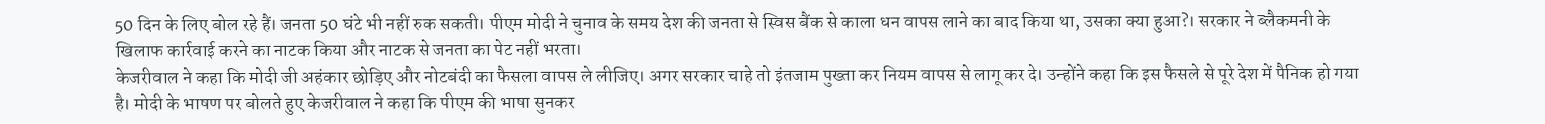50 दिन के लिए बोल रहे हैं। जनता 50 घंटे भी नहीं रुक सकती। पीएम मोदी ने चुनाव के समय देश की जनता से स्विस बैंक से काला धन वापस लाने का बाद किया था, उसका क्या हुआ?। सरकार ने ब्लैकमनी के खिलाफ कार्रवाई करने का नाटक किया और नाटक से जनता का पेट नहीं भरता।
केजरीवाल ने कहा कि मोदी जी अहंकार छोड़िए और नोटबंदी का फैसला वापस ले लीजिए। अगर सरकार चाहे तो इंतजाम पुख्ता कर नियम वापस से लागू कर दे। उन्होंने कहा कि इस फैसले से पूरे देश में पैनिक हो गया है। मोदी के भाषण पर बोलते हुए केजरीवाल ने कहा कि पीएम की भाषा सुनकर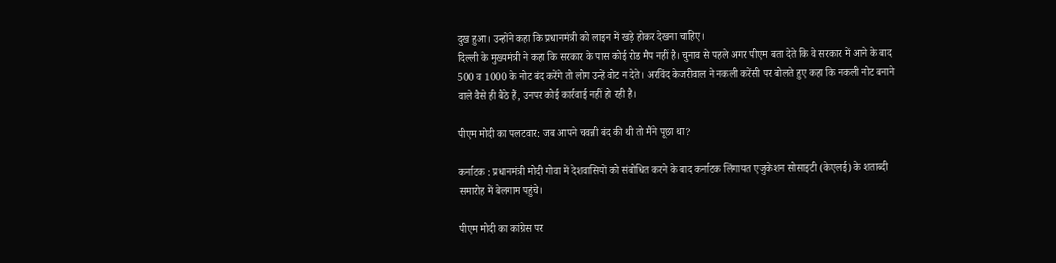दुख हुआ। उन्होंने कहा कि प्रधानमंत्री को लाइन में खड़े होकर देखना चाहिए।
दिल्ली के मुख्यमंत्री ने कहा कि सरकार के पास कोई रोड मैप नहीं है। चुनाव से पहले अगर पीएम बता देते कि वे सरकार में आने के बाद 500 व 1000 के नोट बंद करेंगे तो लोग उन्हें वोट न देते। अरविंद केजरीवाल ने नकली करेंसी पर बोलते हुए कहा कि नकली नोट बनाने वाले वैसे ही बैठे हैं, उनपर कोई कार्रवाई नहीं हो रही है।

पीएम मोदी का पलटवार: जब आपने चवन्नी बंद की थी तो मैंने पूछा था?

कर्नाटक : प्रधानमंत्री मोदी गोवा में देशवासियों को संबोधित करने के बाद कर्नाटक लिंगायत एजुकेशन सोसाइटी (केएलई) के शताब्दी समारोह में बेलगाम पहुंचे।

पीएम मोदी का कांग्रेस पर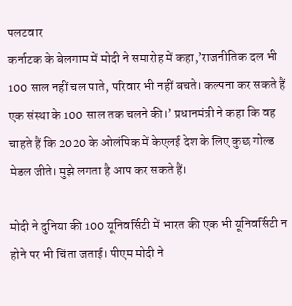पलटवार
कर्नाटक के बेलगाम में मोदी ने समारोह में कहा,’राजनीतिक दल भी 100 साल नहीं चल पाते, परिवार भी नहीं बचते। कल्पना कर सकते हैं एक संस्था के 100 साल तक चलने की।’ प्रधानमंत्री ने कहा कि वह चाहते हैं कि 2020 के ओलंपिक में केएलई देश के लिए कुछ गोल्ड मेडल जीते। मुझे लगता है आप कर सकते हैं।

मोदी ने दुनिया की 100 यूनिवर्सिटी में भारत की एक भी यूनिवर्सिटी न होने पर भी चिंता जताई। पीएम मोदी ने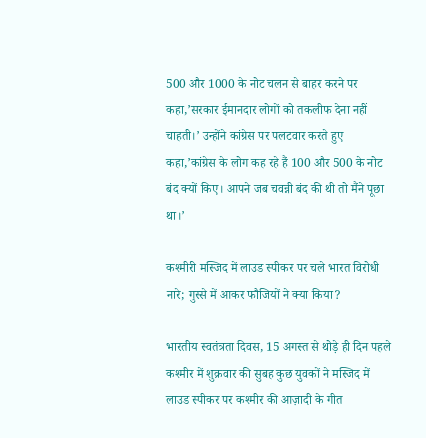500 और 1000 के नोट चलन से बाहर करने पर कहा,’सरकार ईमानदार लोगों को तकलीफ देना नहीं चाहती।’ उन्होंने कांग्रेस पर पलटवार करते हुए कहा,’कांग्रेस के लोग कह रहे हैं 100 और 500 के नोट बंद क्यों किए। आपने जब चवन्नी बंद की थी तो मैंने पूछा था।’

कश्मीरी मस्जिद में लाउड स्पीकर पर चले भारत विरोधी नारे; गुस्से में आकर फौजियों ने क्या किया?

भारतीय स्वतंत्रता दिवस, 15 अगस्त से थोड़े ही दिन पहले कश्मीर में शुक्रवार की सुबह कुछ युवकों ने मस्जिद में लाउड स्पीकर पर कश्मीर की आज़ादी के गीत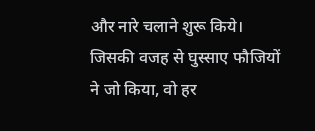और नारे चलाने शुरू किये। जिसकी वजह से घुस्साए फौजियों ने जो किया, वो हर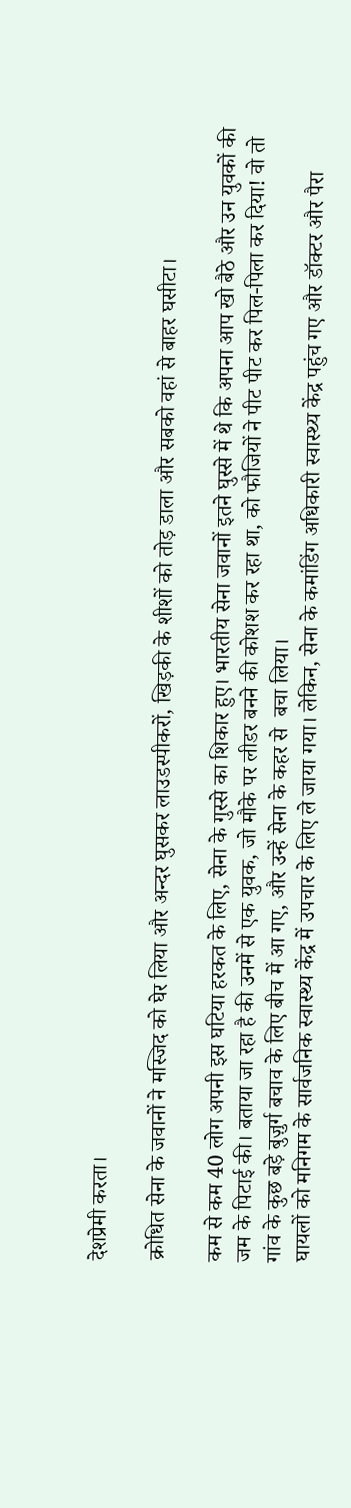देशप्रेमी करता।

क्रोधित सेना के जवानों ने मस्जिद को घेर लिया और अन्दर घुसकर लाउडस्पीकरों, खिड़की के शीशों को तोड़ डाला और सबको वहां से बाहर घसीटा।

कम से कम 40 लोग अपनी इस घटिया हरकत के लिए, सेना के गुस्से का शिकार हुए। भारतीय सेना जवानों इतने घुस्से में थे कि अपना आप खो बैठे और उन युवकों की जम के पिटाई की। बताया जा रहा है की उनमें से एक युवक, जो मौके पर लीडर बनने की कोशश कर रहा था, को फौजियों ने पीट पीट कर पिल-पिला कर दिया! वो तो गांव के कुछ बड़े बुज़ुर्ग बचाव के लिए बीच में आ गए, और उन्हें सेना के कहर से  बचा लिया।
घायलों को मनिगम के सार्वजनिक स्वास्थ्य केंद्र में उपचार के लिए ले जाया गया। लेकिन, सेना के कमांडिंग अधिकारी स्वास्थ्य केंद्र पहुंच गए और डॉक्टर और पैरा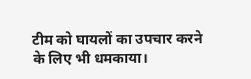टीम को घायलों का उपचार करने के लिए भी धमकाया।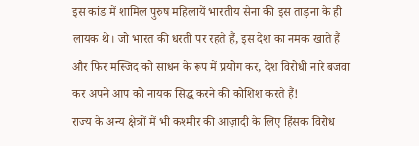इस कांड में शामिल पुरुष महिलायें भारतीय सेना की इस ताड़ना के ही लायक थे। जो भारत की धरती पर रहते हैं, इस देश का नमक खाते हैं और फिर मस्जिद को साधन के रूप में प्रयोग कर, देश विरोधी नारे बजवा कर अपने आप को नायक सिद्ध करने की कोशिश करते हैं!
राज्य के अन्य क्षेत्रों में भी कश्मीर की आज़ादी के लिए हिंसक विरोध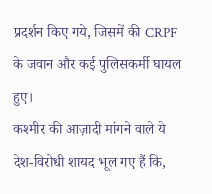प्रदर्शन किए गये, जिसमें की CRPF के जवान और कई पुलिसकर्मी घायल हुए।
कश्मीर की आज़ादी मांगने वाले ये देश-विरोधी शायद भूल गए हैं कि,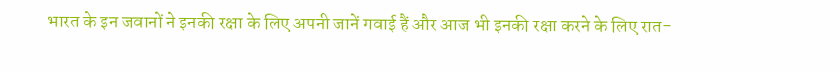भारत के इन जवानों ने इनकी रक्षा के लिए अपनी जानें गवाई हैं और आज भी इनकी रक्षा करने के लिए रात-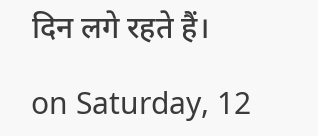दिन लगे रहते हैं।

on Saturday, 12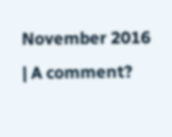November 2016 | A comment?